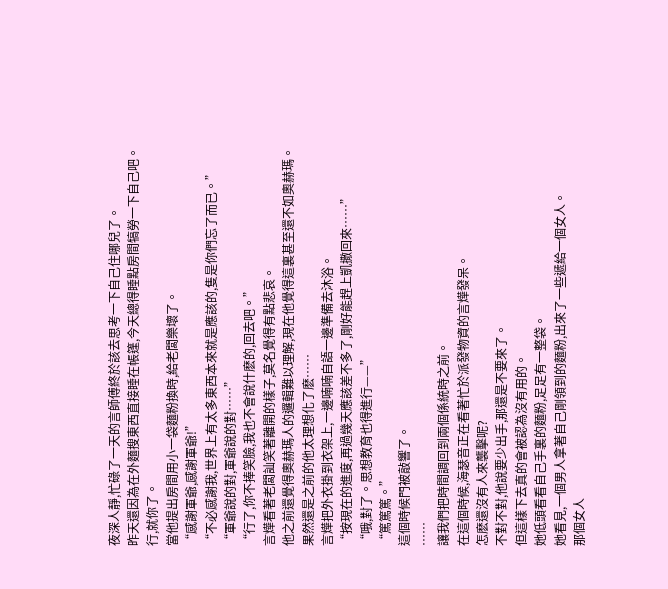夜深人靜,忙碌了一天的言師傅終於該去思考一下自己住哪兒了。
昨天還因為在外麵搜東西直接睡在帳篷,今天總得睡點房間犒勞一下自己吧。
行,就你了。
當他提出房間用小一袋麵粉換時,給老闆樂壞了。
“感謝軍爺,感謝軍爺!”
“不必感謝我,世界上有太多東西本來就是應該的,隻是你們忘了而已。”
“軍爺說的對,軍爺說的對……”
“行了,你不捧笑臉,我也不會說什麽的,回去吧。”
言燁看著老闆訕笑著離開的樣子,莫名覺得有點悲哀。
他之前還覺得奧赫瑪人的邏輯難以理解,現在他覺得這裏甚至還不如奧赫瑪。
果然還是之前的他太理想化了麽……
言燁把外衣掛到衣架上,一邊喃喃自語一邊準備去沐浴。
“按現在的進度,再過幾天應該差不多了,剛好能趕上凱撒回來……”
“哦,對了。思想教育也得進行——”
“篤篤篤。”
這個時候門被敲響了。
……
讓我們把時間調回到兩個係統時之前。
在這個時候,海瑟音正在看著忙於派發物資的言燁發呆。
怎麽還沒有人來襲擊呢?
不對不對,他說要少出手,那還是不要來了。
但這樣下去真的會被認為沒有用的。
她低頭看看自己手裏的麵粉,足足有一整袋。
她看見,一個男人拿著自己剛領到的麵粉,出來了一些遞給一個女人。
那個女人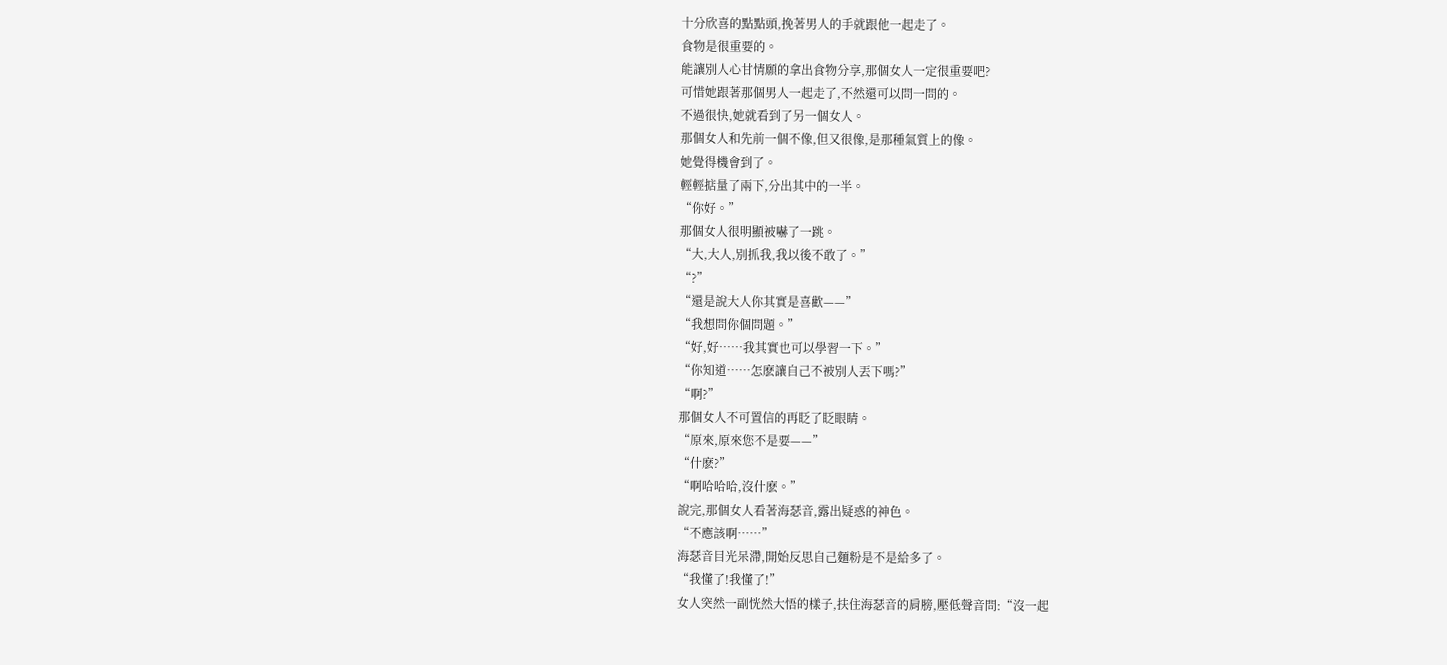十分欣喜的點點頭,挽著男人的手就跟他一起走了。
食物是很重要的。
能讓別人心甘情願的拿出食物分享,那個女人一定很重要吧?
可惜她跟著那個男人一起走了,不然還可以問一問的。
不過很快,她就看到了另一個女人。
那個女人和先前一個不像,但又很像,是那種氣質上的像。
她覺得機會到了。
輕輕掂量了兩下,分出其中的一半。
“你好。”
那個女人很明顯被嚇了一跳。
“大,大人,別抓我,我以後不敢了。”
“?”
“還是說大人你其實是喜歡——”
“我想問你個問題。”
“好,好……我其實也可以學習一下。”
“你知道……怎麽讓自己不被別人丟下嗎?”
“啊?”
那個女人不可置信的再眨了眨眼睛。
“原來,原來您不是要——”
“什麽?”
“啊哈哈哈,沒什麽。”
說完,那個女人看著海瑟音,露出疑惑的神色。
“不應該啊……”
海瑟音目光呆滯,開始反思自己麵粉是不是給多了。
“我懂了!我懂了!”
女人突然一副恍然大悟的樣子,扶住海瑟音的肩膀,壓低聲音問:“沒一起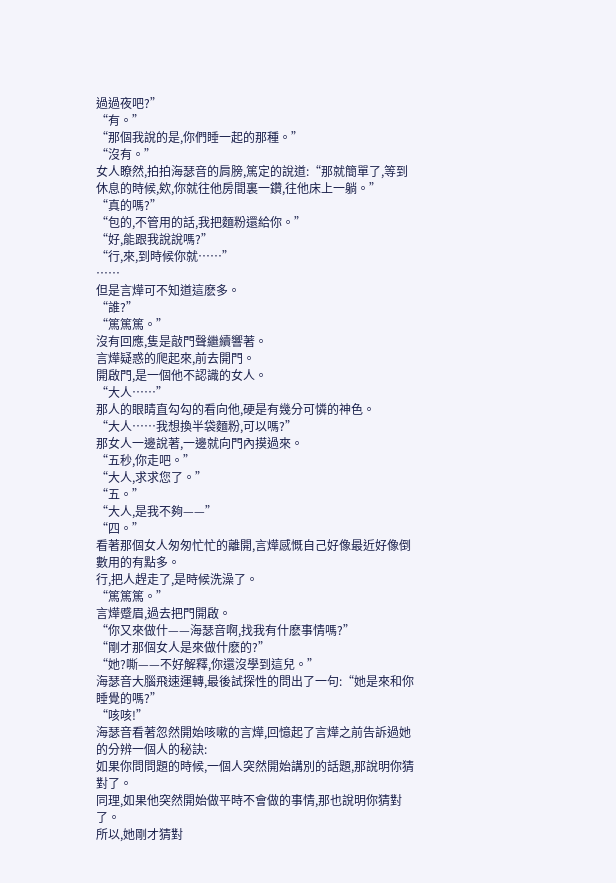過過夜吧?”
“有。”
“那個我說的是,你們睡一起的那種。”
“沒有。”
女人瞭然,拍拍海瑟音的肩膀,篤定的說道:“那就簡單了,等到休息的時候,欸,你就往他房間裏一鑽,往他床上一躺。”
“真的嗎?”
“包的,不管用的話,我把麵粉還給你。”
“好,能跟我說說嗎?”
“行,來,到時候你就……”
……
但是言燁可不知道這麽多。
“誰?”
“篤篤篤。”
沒有回應,隻是敲門聲繼續響著。
言燁疑惑的爬起來,前去開門。
開啟門,是一個他不認識的女人。
“大人……”
那人的眼睛直勾勾的看向他,硬是有幾分可憐的神色。
“大人……我想換半袋麵粉,可以嗎?”
那女人一邊說著,一邊就向門內摸過來。
“五秒,你走吧。”
“大人,求求您了。”
“五。”
“大人,是我不夠——”
“四。”
看著那個女人匆匆忙忙的離開,言燁感慨自己好像最近好像倒數用的有點多。
行,把人趕走了,是時候洗澡了。
“篤篤篤。”
言燁蹙眉,過去把門開啟。
“你又來做什——海瑟音啊,找我有什麽事情嗎?”
“剛才那個女人是來做什麽的?”
“她?嘶——不好解釋,你還沒學到這兒。”
海瑟音大腦飛速運轉,最後試探性的問出了一句:“她是來和你睡覺的嗎?”
“咳咳!”
海瑟音看著忽然開始咳嗽的言燁,回憶起了言燁之前告訴過她的分辨一個人的秘訣:
如果你問問題的時候,一個人突然開始講別的話題,那說明你猜對了。
同理,如果他突然開始做平時不會做的事情,那也說明你猜對了。
所以,她剛才猜對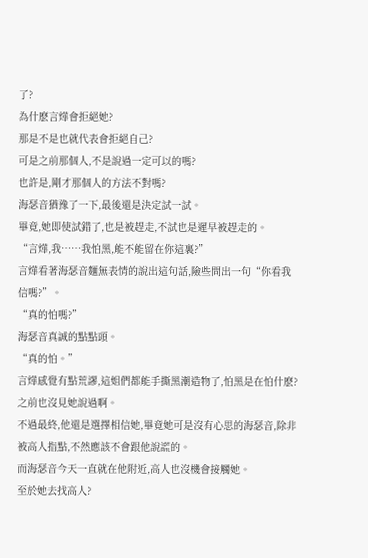了?
為什麽言燁會拒絕她?
那是不是也就代表會拒絕自己?
可是之前那個人,不是說過一定可以的嗎?
也許是,剛才那個人的方法不對嗎?
海瑟音猶豫了一下,最後還是決定試一試。
畢竟,她即使試錯了,也是被趕走,不試也是遲早被趕走的。
“言燁,我……我怕黑,能不能留在你這裏?”
言燁看著海瑟音麵無表情的說出這句話,險些問出一句“你看我信嗎?”。
“真的怕嗎?”
海瑟音真誠的點點頭。
“真的怕。”
言燁感覺有點荒謬,這姐們都能手撕黑潮造物了,怕黑是在怕什麽?
之前也沒見她說過啊。
不過最終,他還是選擇相信她,畢竟她可是沒有心思的海瑟音,除非被高人指點,不然應該不會跟他說謊的。
而海瑟音今天一直就在他附近,高人也沒機會接觸她。
至於她去找高人?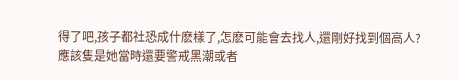得了吧,孩子都社恐成什麽樣了,怎麽可能會去找人,還剛好找到個高人?
應該隻是她當時還要警戒黑潮或者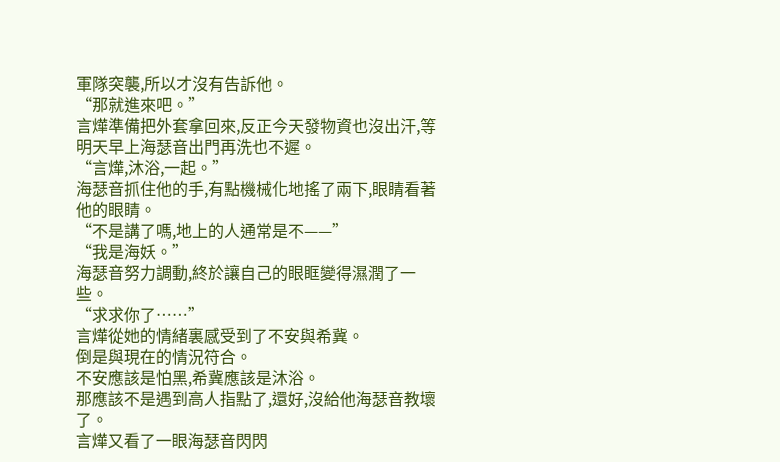軍隊突襲,所以才沒有告訴他。
“那就進來吧。”
言燁準備把外套拿回來,反正今天發物資也沒出汗,等明天早上海瑟音出門再洗也不遲。
“言燁,沐浴,一起。”
海瑟音抓住他的手,有點機械化地搖了兩下,眼睛看著他的眼睛。
“不是講了嗎,地上的人通常是不——”
“我是海妖。”
海瑟音努力調動,終於讓自己的眼眶變得濕潤了一些。
“求求你了……”
言燁從她的情緒裏感受到了不安與希冀。
倒是與現在的情況符合。
不安應該是怕黑,希冀應該是沐浴。
那應該不是遇到高人指點了,還好,沒給他海瑟音教壞了。
言燁又看了一眼海瑟音閃閃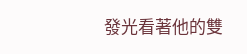發光看著他的雙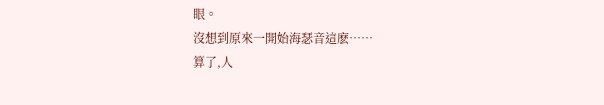眼。
沒想到原來一開始海瑟音這麽……
算了,人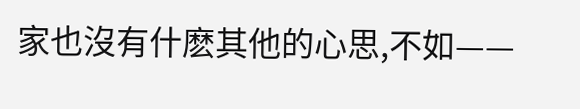家也沒有什麽其他的心思,不如——